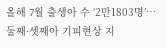올해 7월 출생아 수 ‘2만1803명’…둘째·셋째아 기피현상 지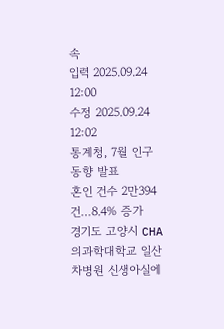속
입력 2025.09.24 12:00
수정 2025.09.24 12:02
통계청, 7월 인구동향 발표
혼인 건수 2만394건…8.4% 증가
경기도 고양시 CHA의과학대학교 일산차병원 신생아실에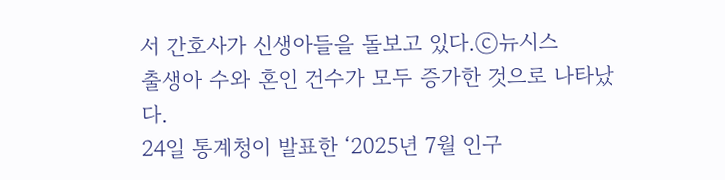서 간호사가 신생아들을 돌보고 있다.ⓒ뉴시스
출생아 수와 혼인 건수가 모두 증가한 것으로 나타났다.
24일 통계청이 발표한 ‘2025년 7월 인구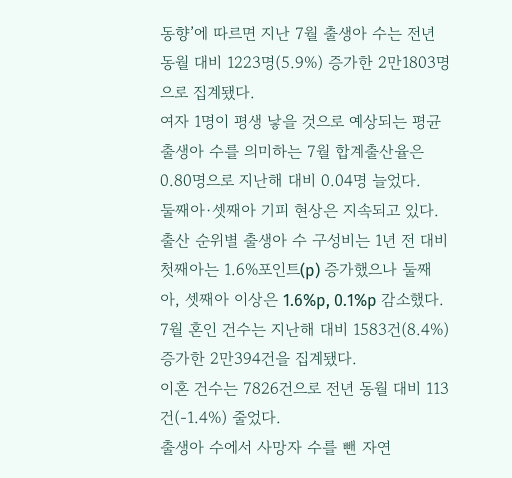동향’에 따르면 지난 7월 출생아 수는 전년 동월 대비 1223명(5.9%) 증가한 2만1803명으로 집계됐다.
여자 1명이 평생 낳을 것으로 예상되는 평균 출생아 수를 의미하는 7월 합계출산율은 0.80명으로 지난해 대비 0.04명 늘었다.
둘째아·셋째아 기피 현상은 지속되고 있다. 출산 순위별 출생아 수 구성비는 1년 전 대비 첫째아는 1.6%포인트(p) 증가했으나 둘째아, 셋째아 이상은 1.6%p, 0.1%p 감소했다.
7월 혼인 건수는 지난해 대비 1583건(8.4%) 증가한 2만394건을 집계됐다.
이혼 건수는 7826건으로 전년 동월 대비 113건(-1.4%) 줄었다.
출생아 수에서 사망자 수를 뺀 자연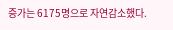증가는 6175명으로 자연감소했다.